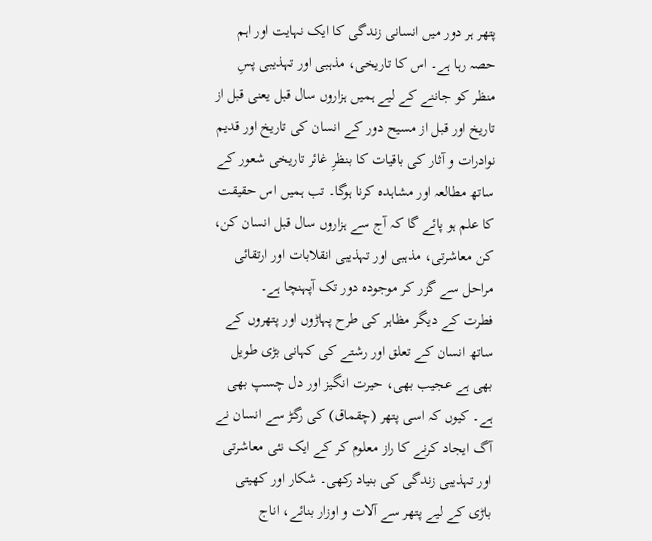پتھر ہر دور میں انسانی زندگی کا ایک نہایت اور اہم حصہ رہا ہے۔ اس کا تاریخی، مذہبی اور تہذیبی پسِ منظر کو جاننے کے لیے ہمیں ہزاروں سال قبل یعنی قبل از تاریخ اور قبل از مسیح دور کے انسان کی تاریخ اور قدیم نوادرات و آثار کی باقیات کا بنظرِ غائر تاریخی شعور کے ساتھ مطالعہ اور مشاہدہ کرنا ہوگا۔ تب ہمیں اس حقیقت کا علم ہو پائے گا کہ آج سے ہزاروں سال قبل انسان کن، کن معاشرتی، مذہبی اور تہذیبی انقلابات اور ارتقائی مراحل سے گزر کر موجودہ دور تک آپہنچا ہے۔
فطرت کے دیگر مظاہر کی طرح پہاڑوں اور پتھروں کے ساتھ انسان کے تعلق اور رشتے کی کہانی بڑی طویل بھی ہے عجیب بھی، حیرت انگیز اور دل چسپ بھی ہے۔ کیوں کہ اسی پتھر (چقماق) کی رگڑ سے انسان نے آگ ایجاد کرنے کا راز معلوم کر کے ایک نئی معاشرتی اور تہذیبی زندگی کی بنیاد رکھی۔ شکار اور کھیتی باڑی کے لیے پتھر سے آلات و اوزار بنائے، اناج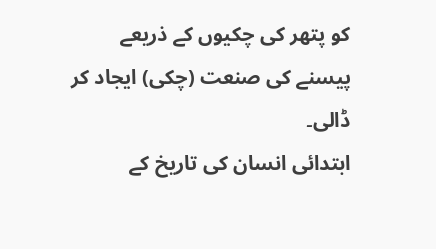کو پتھر کی چکیوں کے ذریعے پیسنے کی صنعت (چکی) ایجاد کر ڈالی۔
ابتدائی انسان کی تاریخ کے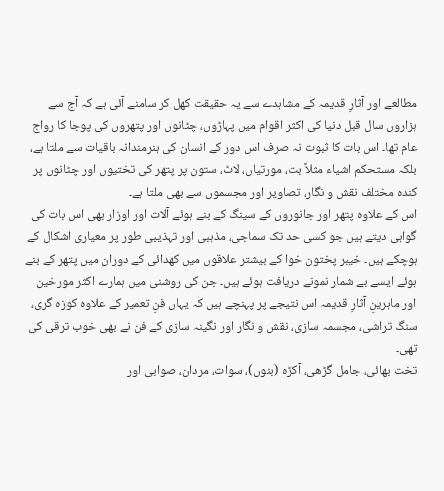مطالعے اور آثارِ قدیمہ کے مشاہدے سے یہ حقیقت کھل کر سامنے آئی ہے کہ آج سے ہزاروں سال قبل دنیا کی اکثر اقوام میں پہاڑوں، چٹانوں اور پتھروں کی پوجا کا رواج عام تھا۔ اس بات کا ثبوت نہ صرف اس دور کے انسان کی ہنرمندانہ باقیات سے ملتا ہے، بلکہ مستحکم اشیاء مثلاً بت، مورتیاں، لاٹ، ستون پر پتھر کی تختیوں اور چٹانوں پر کندہ مختلف نقش و نگار، تصاویر اور مجسموں سے بھی ملتا ہے۔
اس کے علاوہ پتھر اور جانوروں کے سینگ کے بنے ہوئے آلات اور اوزار بھی اس بات کی گواہی دیتے ہیں جو کسی حد تک سماجی، مذہبی اور تہذیبی طور پر معیاری اشکال کے ہوچکے ہیں۔ خیبر پختون خوا کے بیشتر علاقوں میں کھدائی کے دوران میں پتھر کے بنے ہوئے ایسے بے شمار نمونے دریافت ہوئے ہیں۔ جن کی روشنی میں ہمارے اکثر مورخین اور ماہرینِ آثارِ قدیمہ اس نتیجے پر پہنچے ہیں کہ یہاں فنِ تعمیر کے علاوہ کوزہ گری، سنگ تراشی، مجسمہ سازی، نقش و نگار اور نگینہ سازی کے فن نے بھی خوب ترقی کی تھی۔
تخت بھائی، جامل گڑھی، آکڑہ (بنوں)، سوات، مردان، صوابی اور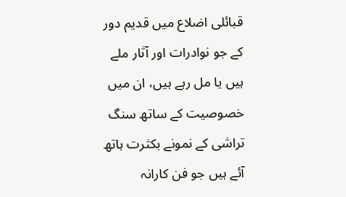قبائلی اضلاع میں قدیم دور کے جو نوادرات اور آثار ملے ہیں یا مل رہے ہیں، ان میں خصوصیت کے ساتھ سنگ تراشی کے نمونے بکثرت ہاتھ آئے ہیں جو فن کارانہ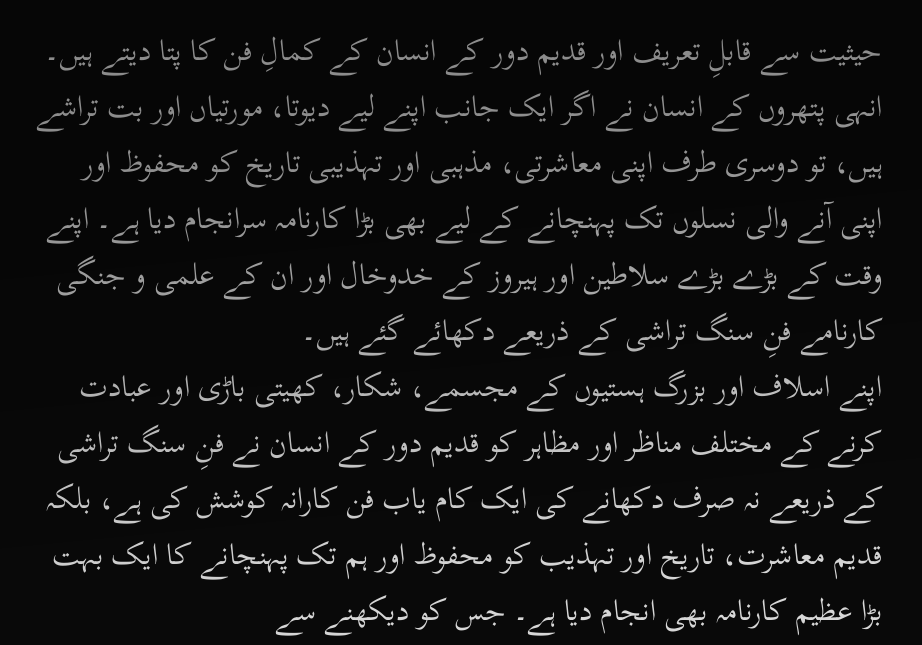حیثیت سے قابلِ تعریف اور قدیم دور کے انسان کے کمالِ فن کا پتا دیتے ہیں۔ انہی پتھروں کے انسان نے اگر ایک جانب اپنے لیے دیوتا، مورتیاں اور بت تراشے ہیں، تو دوسری طرف اپنی معاشرتی، مذہبی اور تہذیبی تاریخ کو محفوظ اور اپنی آنے والی نسلوں تک پہنچانے کے لیے بھی بڑا کارنامہ سرانجام دیا ہے۔ اپنے وقت کے بڑے بڑے سلاطین اور ہیروز کے خدوخال اور ان کے علمی و جنگی کارنامے فنِ سنگ تراشی کے ذریعے دکھائے گئے ہیں۔
اپنے اسلاف اور بزرگ ہستیوں کے مجسمے، شکار، کھیتی باڑی اور عبادت کرنے کے مختلف مناظر اور مظاہر کو قدیم دور کے انسان نے فنِ سنگ تراشی کے ذریعے نہ صرف دکھانے کی ایک کام یاب فن کارانہ کوشش کی ہے، بلکہ قدیم معاشرت، تاریخ اور تہذیب کو محفوظ اور ہم تک پہنچانے کا ایک بہت بڑا عظیم کارنامہ بھی انجام دیا ہے۔ جس کو دیکھنے سے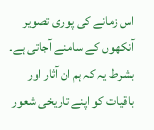اس زمانے کی پوری تصویر آنکھوں کے سامنے آجاتی ہے۔ بشرط یہ کہ ہم ان آثار اور باقیات کو اپنے تاریخی شعور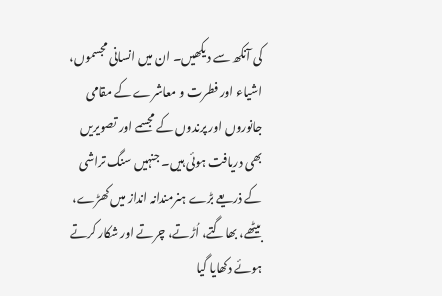کی آنکھ سے دیکھیں۔ ان میں انسانی مجسموں، اشیاء اور فطرت و معاشرے کے مقامی جانوروں اور پرندوں کے مجسمے اور تصویریں بھی دریافت ہوئی ہیں۔ جنہیں سنگ تراشی کے ذریعے بڑے ہنرمندانہ انداز میں کھڑے، بیٹھے، بھاگتے، اُڑتے، چرتے اور شکار کرتے ہوئے دکھایا گیا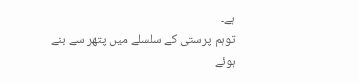ہے۔
توہم پرستی کے سلسلے میں پتھر سے بنے ہوئے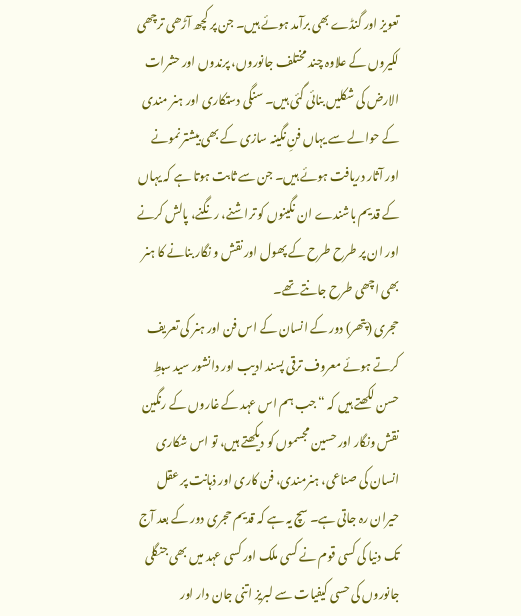تعویز اور گنڈے بھی برآمد ہوئے ہیں۔ جن پر کچھ آڑھی ترچھی لکیروں کے علاوہ چند مختلف جانوروں، پرندوں اور حشرات الارض کی شکلیں بنائی گئی ہیں۔ سنگی دستکاری اور ہنر مندی کے حوالے سے یہاں فنِ نگینہ سازی کے بھی بیشتر نمونے اور آثار دریافت ہوئے ہیں۔ جن سے ثابت ہوتا ہے کہ یہاں کے قدیم باشندے ان نگینوں کو تراشنے، رنگنے، پالش کرنے اور ان پر طرح طرح کے پھول اور نقش و نگار بنانے کا ہنر بھی اچھی طرح جانتے تھے۔
حجری (پتھر) دور کے انسان کے اس فن اور ہنر کی تعریف کرتے ہوئے معروف ترقی پسند ادیب اور دانشور سید سبطِ حسن لکھتے ہیں کہ “جب ہم اس عہد کے غاروں کے رنگین نقش ونگار اور حسین مجسموں کو دیکھتے ہیں، تو اس شکاری انسان کی صناعی، ہنرمندی، فن کاری اور ذہانت پر عقل حیران رہ جاتی ہے۔ سچ یہ ہے کہ قدیم حجری دور کے بعد آج تک دنیا کی کسی قوم نے کسی ملک اور کسی عہد میں بھی جنگلی جانوروں کی حسی کیفیات سے لبریز اتنی جان دار اور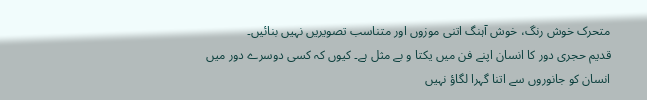متحرک خوش رنگ، خوش آہنگ اتنی موزوں اور متناسب تصویریں نہیں بنائیں۔
قدیم حجری دور کا انسان اپنے فن میں یکتا و بے مثل ہے۔ کیوں کہ کسی دوسرے دور میں انسان کو جانوروں سے اتنا گہرا لگاؤ نہیں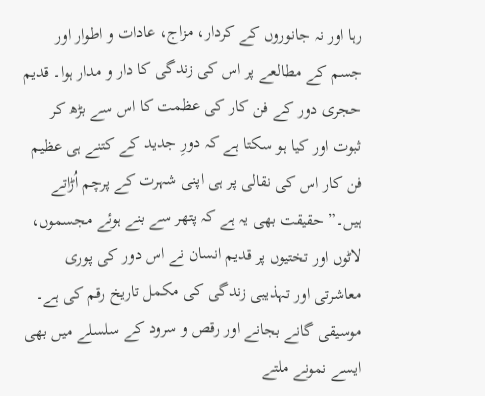رہا اور نہ جانوروں کے کردار، مزاج، عادات و اطوار اور جسم کے مطالعے پر اس کی زندگی کا دار و مدار ہوا۔ قدیم حجری دور کے فن کار کی عظمت کا اس سے بڑھ کر ثبوت اور کیا ہو سکتا ہے کہ دورِ جدید کے کتنے ہی عظیم فن کار اس کی نقالی پر ہی اپنی شہرت کے پرچم اُڑاتے ہیں۔” حقیقت بھی یہ ہے کہ پتھر سے بنے ہوئے مجسموں، لاٹوں اور تختیوں پر قدیم انسان نے اس دور کی پوری معاشرتی اور تہذیبی زندگی کی مکمل تاریخ رقم کی ہے۔
موسیقی گانے بجانے اور رقص و سرود کے سلسلے میں بھی ایسے نمونے ملتے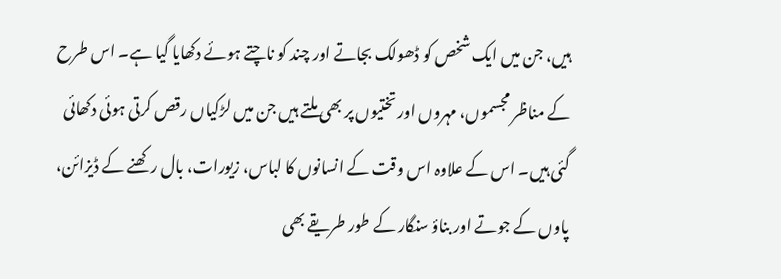ہیں، جن میں ایک شخص کو ڈھولک بجاتے اور چند کو ناچتے ہوئے دکھایا گیا ہے۔ اس طرح کے مناظر مجسموں، مہروں اور تختیوں پر بھی ملتے ہیں جن میں لڑکیاں رقص کرتی ہوئی دکھائی گئی ہیں۔ اس کے علاوہ اس وقت کے انسانوں کا لباس، زیورات، بال رکھنے کے ڈیزائن، پاوں کے جوتے اور بناؤ سنگار کے طور طریقے بھی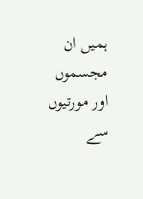ہمیں ان مجسموں اور مورتیوں سے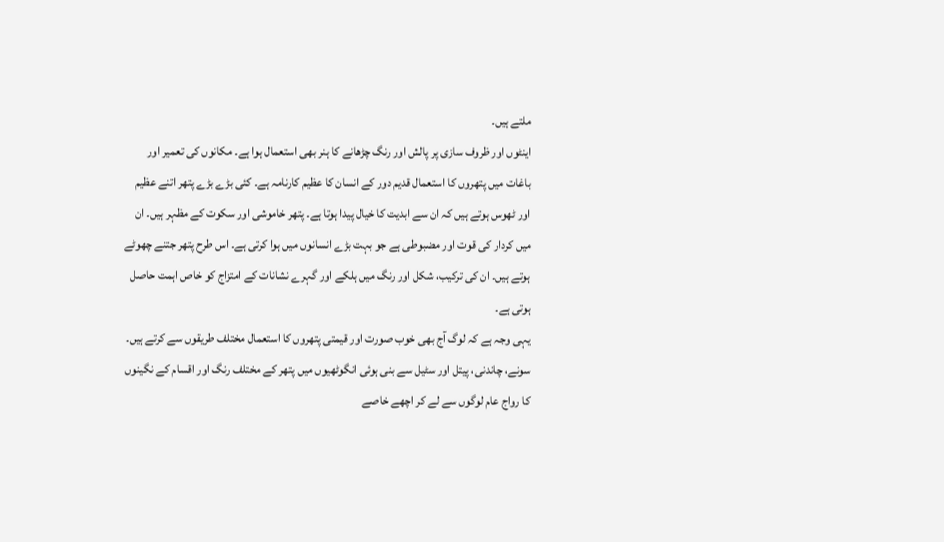ملتے ہیں۔
اینٹوں اور ظروف سازی پر پالش اور رنگ چڑھانے کا ہنر بھی استعمال ہوا ہے۔ مکانوں کی تعمیر اور باغات میں پتھروں کا استعمال قدیم دور کے انسان کا عظیم کارنامہ ہے۔ کئی بڑے بڑے پتھر اتنے عظیم اور ٹھوس ہوتے ہیں کہ ان سے ابدیت کا خیال پیدا ہوتا ہے۔ پتھر خاموشی اور سکوت کے مظہر ہیں۔ ان میں کردار کی قوت اور مضبوطی ہے جو بہت بڑے انسانوں میں ہوا کرتی ہے۔ اس طرح پتھر جتنے چھوٹے ہوتے ہیں۔ ان کی ترکیب، شکل اور رنگ میں ہلکے اور گہرے نشانات کے امتزاج کو خاص اہمت حاصل ہوتی ہے۔
یہی وجہ ہے کہ لوگ آج بھی خوب صورت اور قیمتی پتھروں کا استعمال مختلف طریقوں سے کرتے ہیں۔ سونے، چاندنی، پیتل اور سٹیل سے بنی ہوئی انگوٹھیوں میں پتھر کے مختلف رنگ اور اقسام کے نگینوں کا رواج عام لوگوں سے لے کر اچھے خاصے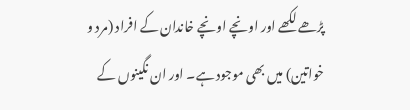پڑھے لکھے اور اونچے اونچے خاندان کے افراد (مرد و خواتین) میں بھی موجود ہے۔ اور ان نگینوں کے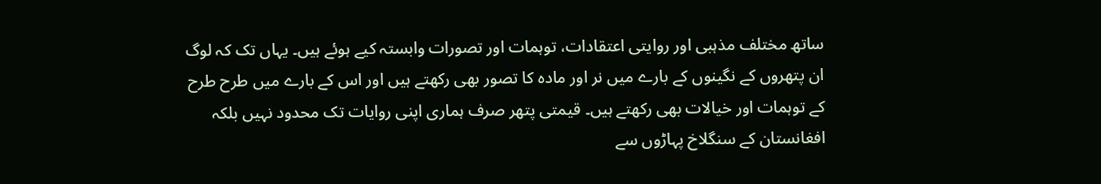ساتھ مختلف مذہبی اور روایتی اعتقادات، توہمات اور تصورات وابستہ کیے ہوئے ہیں۔ یہاں تک کہ لوگ ان پتھروں کے نگینوں کے بارے میں نر اور مادہ کا تصور بھی رکھتے ہیں اور اس کے بارے میں طرح طرح کے توہمات اور خیالات بھی رکھتے ہیں۔ قیمتی پتھر صرف ہماری اپنی روایات تک محدود نہیں بلکہ افغانستان کے سنگلاخ پہاڑوں سے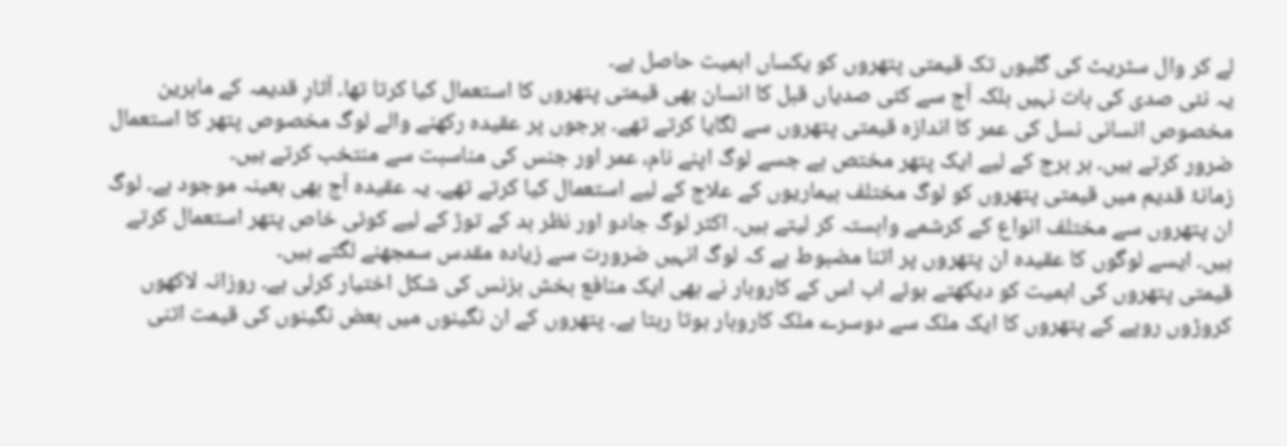لے کر وال سٹریٹ کی گلیوں تک قیمتی پتھروں کو یکساں اہمیت حاصل ہے۔
یہ نئی صدی کی بات نہیں بلکہ آج سے کئی صدیاں قبل کا انسان بھی قیمتی پتھروں کا استعمال کیا کرتا تھا۔ آثارِ قدیمہ کے ماہرین مخصوص انسانی نسل کی عمر کا اندازہ قیمتی پتھروں سے لگایا کرتے تھے۔ برجوں پر عقیدہ رکھنے والے لوگ مخصوص پتھر کا استعمال ضرور کرتے ہیں۔ ہر برج کے لیے ایک پتھر مختص ہے جسے لوگ اپنے نام، عمر اور جنس کی مناسبت سے منتخب کرتے ہیں۔
زمانۂ قدیم میں قیمتی پتھروں کو لوگ مختلف بیماریوں کے علاج کے لیے استعمال کیا کرتے تھے۔ یہ عقیدہ آج بھی بعینہ موجود ہے۔ لوگ ان پتھروں سے مختلف انواع کے کرشمے وابستہ کر لیتے ہیں۔ اکثر لوگ جادو اور نظر بد کے توڑ کے لیے کوئی خاص پتھر استعمال کرتے ہیں۔ ایسے لوگوں کا عقیدہ ان پتھروں پر اتنا مضبوط ہے کہ لوگ انہیں ضرورت سے زیادہ مقدس سمجھنے لگتے ہیں۔
قیمتی پتھروں کی اہمیت کو دیکھتے ہوئے اب اس کے کاروبار نے بھی ایک منافع بخش بزنس کی شکل اختیار کرلی ہے۔ روزانہ لاکھوں کروڑوں روپے کے پتھروں کا ایک ملک سے دوسرے ملک کاروبار ہوتا رہتا ہے۔ پتھروں کے ان نگینوں میں بعض نگینوں کی قیمت اتنی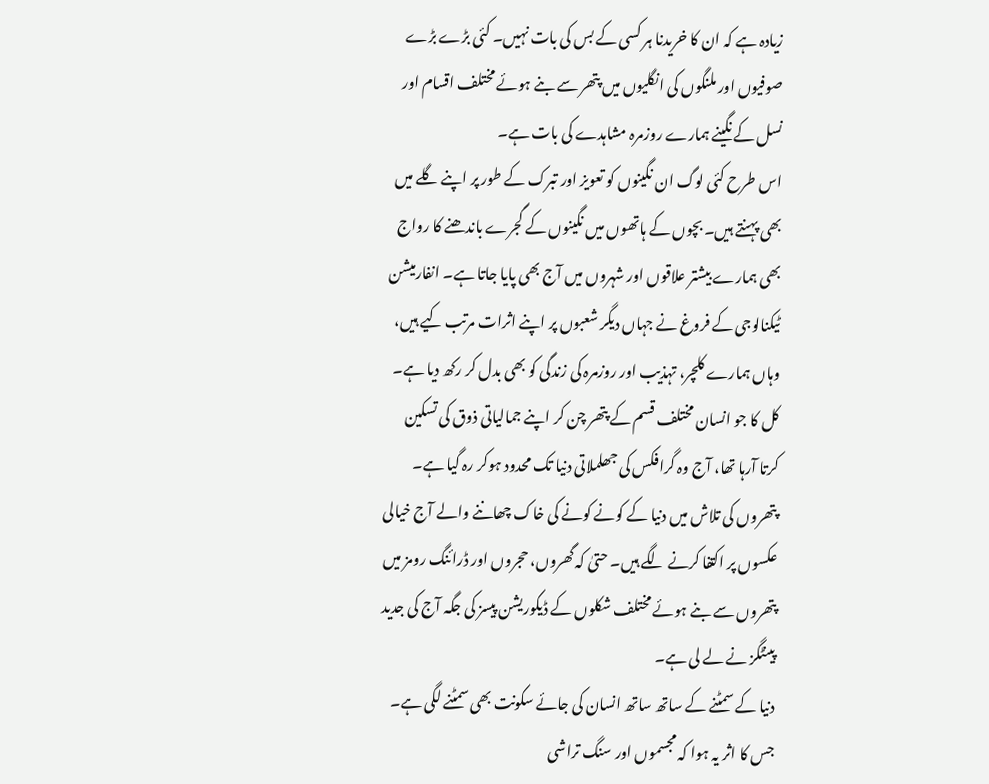زیادہ ہے کہ ان کا خریدنا ہر کسی کے بس کی بات نہیں۔ کئی بڑے بڑے صوفیوں اور ملنگوں کی انگلیوں میں پتھر سے بنے ہوئے مختلف اقسام اور نسل کے نگینے ہمارے روزمرہ مشاہدے کی بات ہے۔
اس طرح کئی لوگ ان نگینوں کو تعویز اور تبرک کے طور پر اپنے گلے میں بھی پہنتے ہیں۔ بچوں کے ہاتھوں میں نگینوں کے گجرے باندھنے کا رواج بھی ہمارے بیشتر علاقوں اور شہروں میں آج بھی پایا جاتا ہے۔ انفارمیشن ٹیکنالوجی کے فروغ نے جہاں دیگر شعبوں پر اپنے اثرات مرتب کیے ہیں، وہاں ہمارے کلچر، تہذیب اور روزمرہ کی زندگی کو بھی بدل کر رکھ دیا ہے۔
کل کا جو انسان مختلف قسم کے پتھر چن کر اپنے جمالیاتی ذوق کی تسکین کرتا آرہا تھا، آج وہ گرافکس کی جھلملاتی دنیا تک محدود ہوکر رہ گیا ہے۔ پتھروں کی تلاش میں دنیا کے کونے کونے کی خاک چھاننے والے آج خیالی عکسوں پر اکتفا کرنے لگے ہیں۔ حتیٰ کہ گھروں، حجروں اور ڈرائنگ رومز میں پتھروں سے بنے ہوئے مختلف شکلوں کے ڈیکوریشن پیسز کی جگہ آج کی جدید پینٹگز نے لے لی ہے۔
دنیا کے سمٹنے کے ساتھ ساتھ انسان کی جائے سکونت بھی سمٹنے لگی ہے۔ جس کا اثر یہ ہوا کہ مجسموں اور سنگ تراشی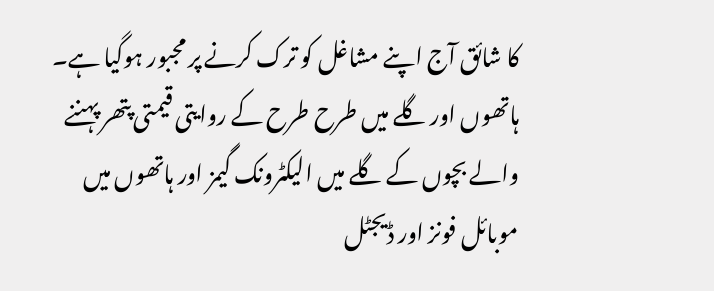کا شائق آج اپنے مشاغل کو ترک کرنے پر مجبور ہوگیا ہے۔ ہاتھوں اور گلے میں طرح طرح کے روایتی قیمتی پتھر پہننے والے بچوں کے گلے میں الیکٹرونک گیمز اور ہاتھوں میں موبائل فونز اور ڈیجٹل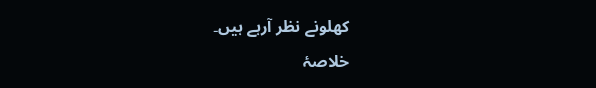کھلونے نظر آرہے ہیں۔
خلاصۂ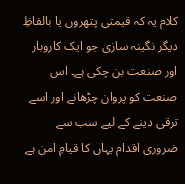کلام یہ کہ قیمتی پتھروں یا بالفاظِ دیگر نگینہ سازی جو ایک کاروبار اور صنعت بن چکی ہے۔ اس صنعت کو پروان چڑھانے اور اسے ترقی دینے کے لیے سب سے ضروری اقدام یہاں کا قیامِ امن ہے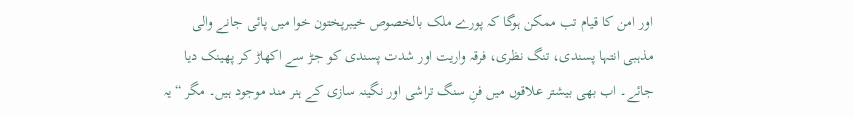اور امن کا قیام تب ممکن ہوگا کہ پورے ملک بالخصوص خیبرپختون خوا میں پائی جانے والی مذہبی انتہا پسندی، تنگ نظری، فرقہ واریت اور شدت پسندی کو جڑ سے اکھاڑ کر پھینک دیا جائے۔ اب بھی بیشتر علاقوں میں فنِ سنگ تراشی اور نگینہ سازی کے ہنر مند موجود ہیں۔ مگر “یہ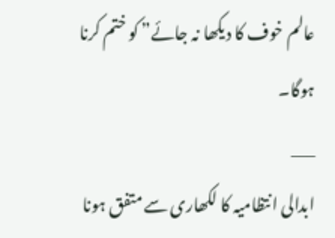عالم خوف کا دیکھا نہ جائے” کو ختم کرنا ہوگا۔
___
ابدالى انتظامیہ کا لکھاری سے متفق ہونا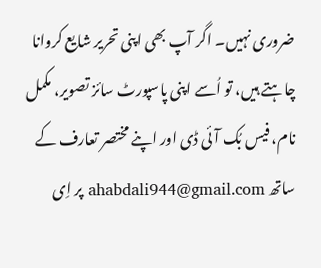ضروری نہیں۔ اگر آپ بھی اپنی تحریر شایع کروانا چاہتے ہیں، تو اُسے اپنی پاسپورٹ سائز تصویر، مکمل نام، فیس بُک آئی ڈی اور اپنے مختصر تعارف کے ساتھ ahabdali944@gmail.com پر اِی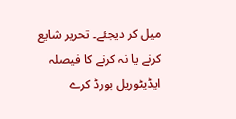میل کر دیجئے۔ تحریر شایع کرنے یا نہ کرنے کا فیصلہ ایڈیٹوریل بورڈ کرے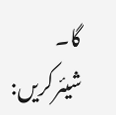گا۔
شیئرکریں: